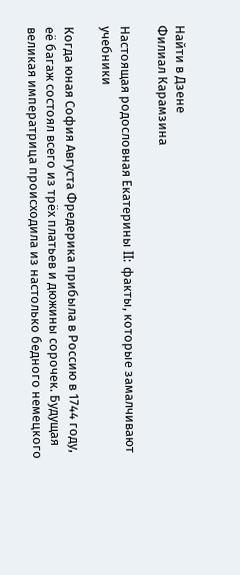Найти в Дзене
Филиал Карамзина

Настоящая родословная Екатерины II: факты, которые замалчивают учебники

Когда юная София Августа Фредерика прибыла в Россию в 1744 году, её багаж состоял всего из трёх платьев и дюжины сорочек. Будущая великая императрица происходила из настолько бедного немецкого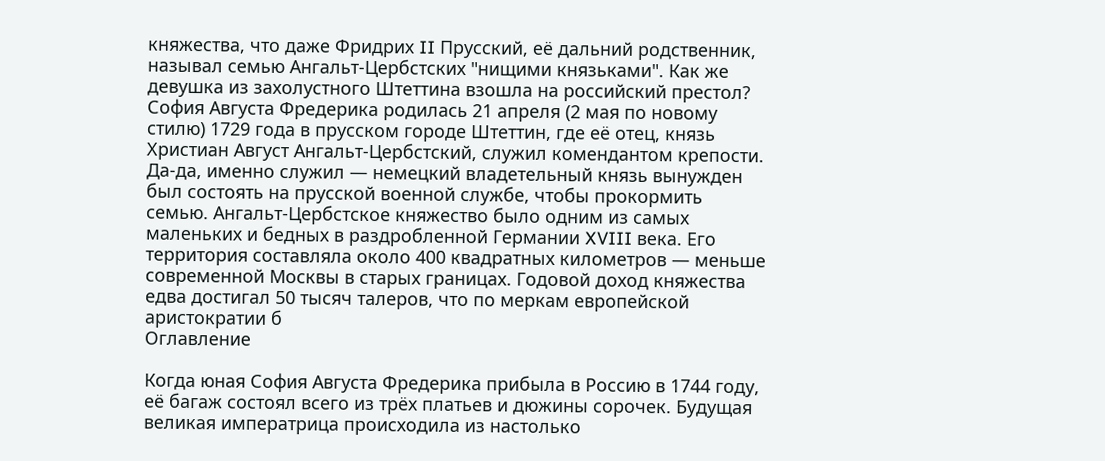княжества, что даже Фридрих II Прусский, её дальний родственник, называл семью Ангальт-Цербстских "нищими князьками". Как же девушка из захолустного Штеттина взошла на российский престол? София Августа Фредерика родилась 21 апреля (2 мая по новому стилю) 1729 года в прусском городе Штеттин, где её отец, князь Христиан Август Ангальт-Цербстский, служил комендантом крепости. Да-да, именно служил — немецкий владетельный князь вынужден был состоять на прусской военной службе, чтобы прокормить семью. Ангальт-Цербстское княжество было одним из самых маленьких и бедных в раздробленной Германии XVIII века. Его территория составляла около 400 квадратных километров — меньше современной Москвы в старых границах. Годовой доход княжества едва достигал 50 тысяч талеров, что по меркам европейской аристократии б
Оглавление

Когда юная София Августа Фредерика прибыла в Россию в 1744 году, её багаж состоял всего из трёх платьев и дюжины сорочек. Будущая великая императрица происходила из настолько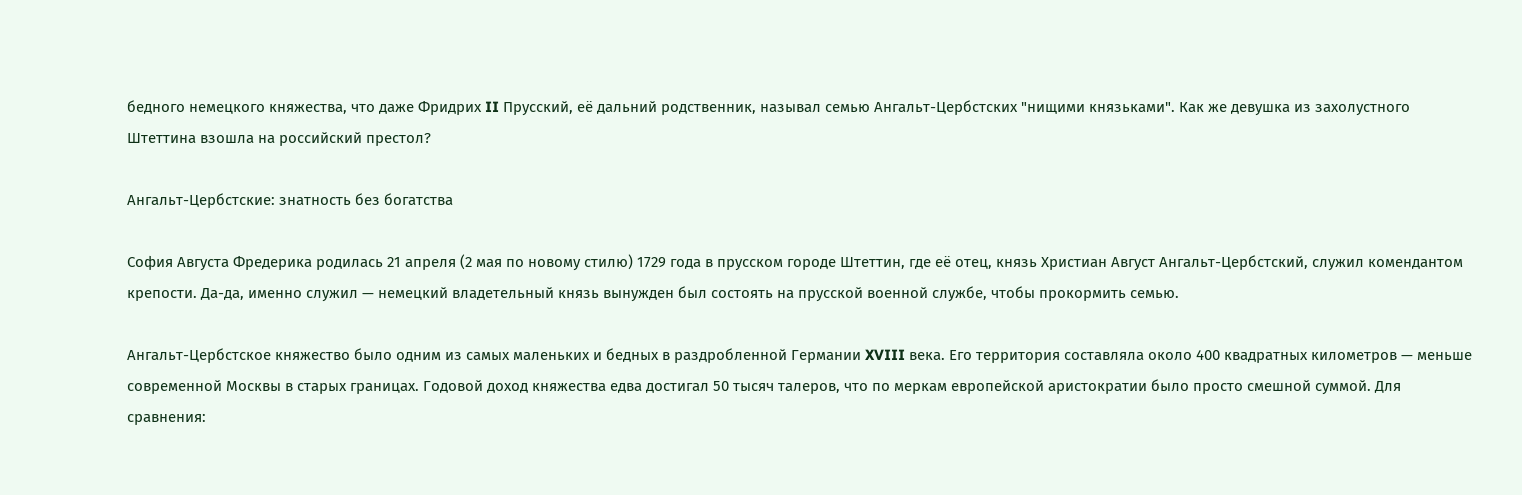бедного немецкого княжества, что даже Фридрих II Прусский, её дальний родственник, называл семью Ангальт-Цербстских "нищими князьками". Как же девушка из захолустного Штеттина взошла на российский престол?

Ангальт-Цербстские: знатность без богатства

София Августа Фредерика родилась 21 апреля (2 мая по новому стилю) 1729 года в прусском городе Штеттин, где её отец, князь Христиан Август Ангальт-Цербстский, служил комендантом крепости. Да-да, именно служил — немецкий владетельный князь вынужден был состоять на прусской военной службе, чтобы прокормить семью.

Ангальт-Цербстское княжество было одним из самых маленьких и бедных в раздробленной Германии XVIII века. Его территория составляла около 400 квадратных километров — меньше современной Москвы в старых границах. Годовой доход княжества едва достигал 50 тысяч талеров, что по меркам европейской аристократии было просто смешной суммой. Для сравнения: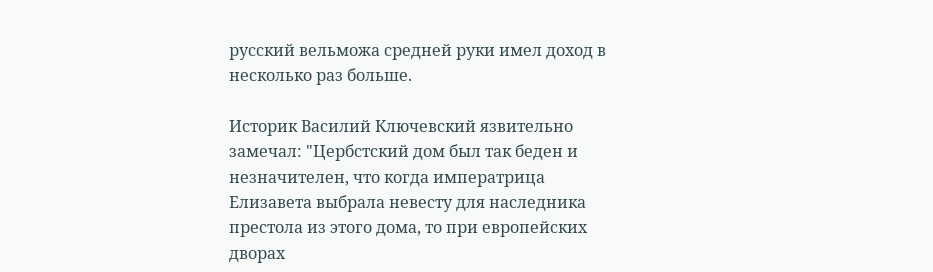русский вельможа средней руки имел доход в несколько раз больше.

Историк Василий Ключевский язвительно замечал: "Цербстский дом был так беден и незначителен, что когда императрица Елизавета выбрала невесту для наследника престола из этого дома, то при европейских дворах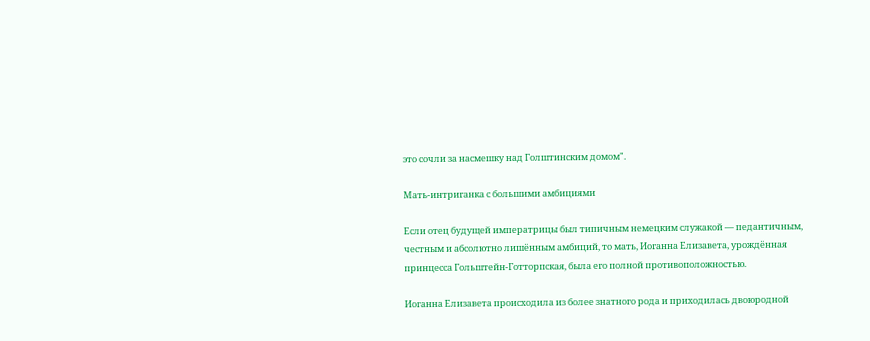это сочли за насмешку над Голштинским домом".

Мать-интриганка с большими амбициями

Если отец будущей императрицы был типичным немецким служакой — педантичным, честным и абсолютно лишённым амбиций, то мать, Иоганна Елизавета, урождённая принцесса Гольштейн-Готторпская, была его полной противоположностью.

Иоганна Елизавета происходила из более знатного рода и приходилась двоюродной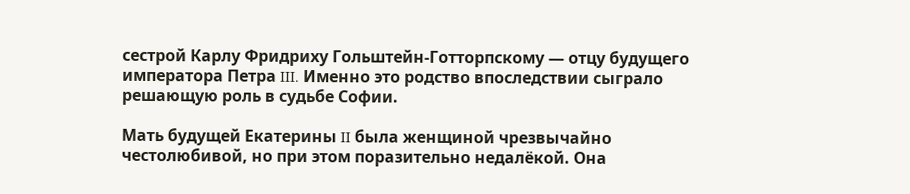сестрой Карлу Фридриху Гольштейн-Готторпскому — отцу будущего императора Петра III. Именно это родство впоследствии сыграло решающую роль в судьбе Софии.

Мать будущей Екатерины II была женщиной чрезвычайно честолюбивой, но при этом поразительно недалёкой. Она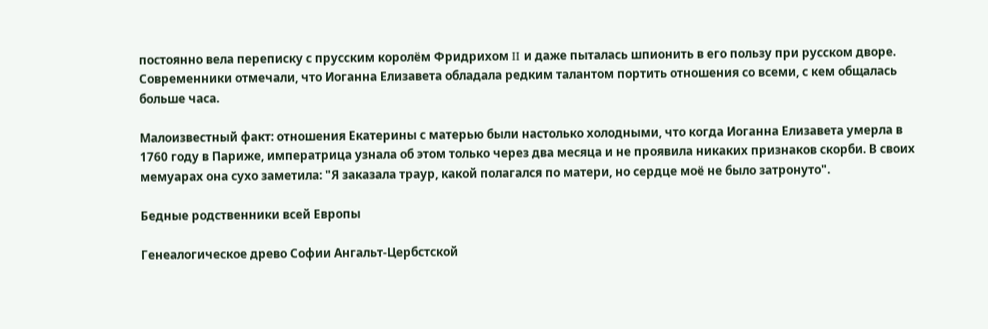постоянно вела переписку с прусским королём Фридрихом II и даже пыталась шпионить в его пользу при русском дворе. Современники отмечали, что Иоганна Елизавета обладала редким талантом портить отношения со всеми, с кем общалась больше часа.

Малоизвестный факт: отношения Екатерины с матерью были настолько холодными, что когда Иоганна Елизавета умерла в 1760 году в Париже, императрица узнала об этом только через два месяца и не проявила никаких признаков скорби. В своих мемуарах она сухо заметила: "Я заказала траур, какой полагался по матери, но сердце моё не было затронуто".

Бедные родственники всей Европы

Генеалогическое древо Софии Ангальт-Цербстской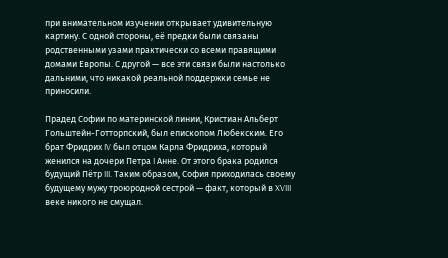при внимательном изучении открывает удивительную картину. С одной стороны, её предки были связаны родственными узами практически со всеми правящими домами Европы. С другой — все эти связи были настолько дальними, что никакой реальной поддержки семье не приносили.

Прадед Софии по материнской линии, Кристиан Альберт Гольштейн-Готторпский, был епископом Любекским. Его брат Фридрих IV был отцом Карла Фридриха, который женился на дочери Петра I Анне. От этого брака родился будущий Пётр III. Таким образом, София приходилась своему будущему мужу троюродной сестрой — факт, который в XVIII веке никого не смущал.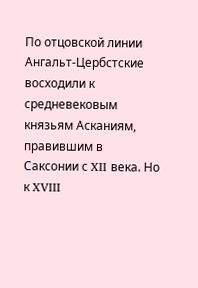По отцовской линии Ангальт-Цербстские восходили к средневековым князьям Асканиям, правившим в Саксонии с XII века. Но к XVIII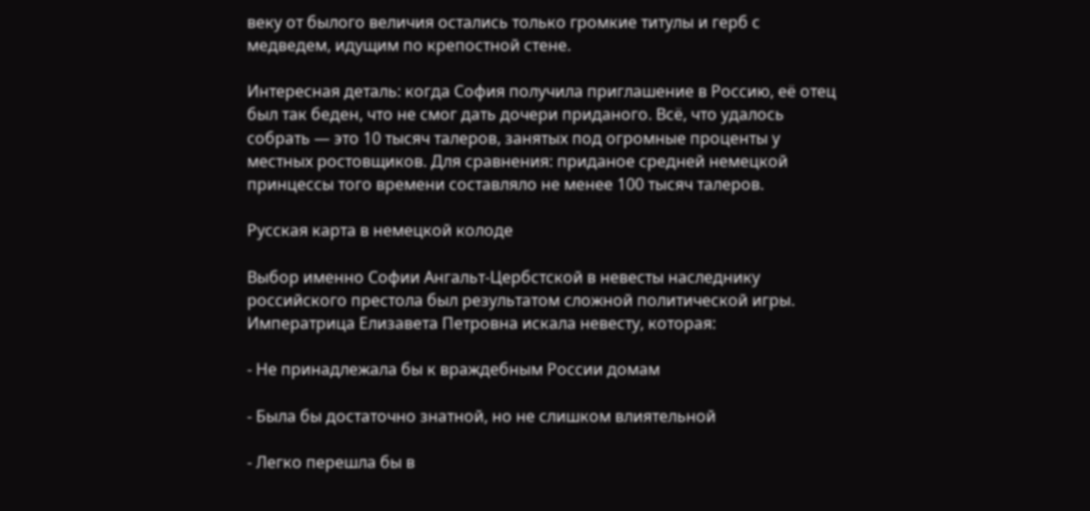веку от былого величия остались только громкие титулы и герб с медведем, идущим по крепостной стене.

Интересная деталь: когда София получила приглашение в Россию, её отец был так беден, что не смог дать дочери приданого. Всё, что удалось собрать — это 10 тысяч талеров, занятых под огромные проценты у местных ростовщиков. Для сравнения: приданое средней немецкой принцессы того времени составляло не менее 100 тысяч талеров.

Русская карта в немецкой колоде

Выбор именно Софии Ангальт-Цербстской в невесты наследнику российского престола был результатом сложной политической игры. Императрица Елизавета Петровна искала невесту, которая:

- Не принадлежала бы к враждебным России домам

- Была бы достаточно знатной, но не слишком влиятельной

- Легко перешла бы в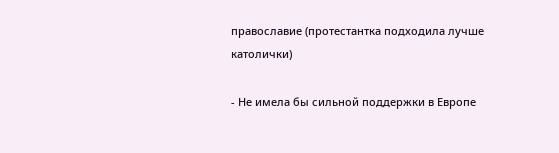православие (протестантка подходила лучше католички)

- Не имела бы сильной поддержки в Европе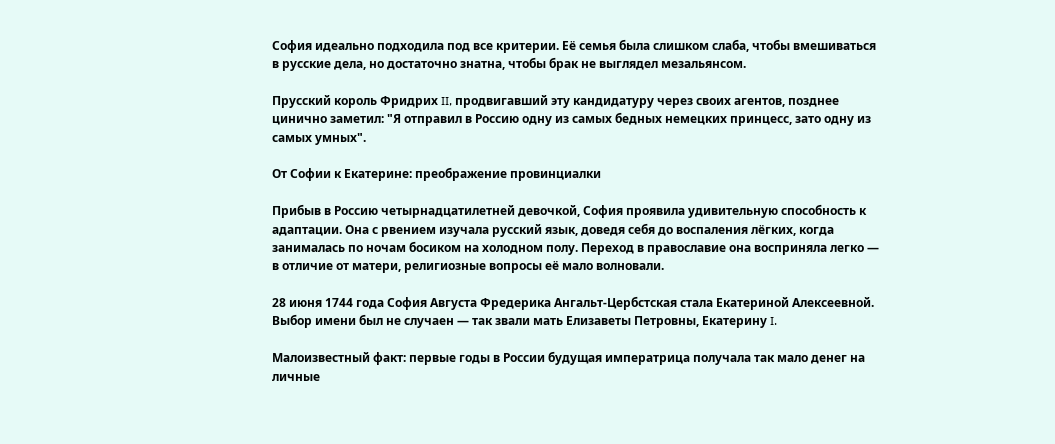София идеально подходила под все критерии. Её семья была слишком слаба, чтобы вмешиваться в русские дела, но достаточно знатна, чтобы брак не выглядел мезальянсом.

Прусский король Фридрих II, продвигавший эту кандидатуру через своих агентов, позднее цинично заметил: "Я отправил в Россию одну из самых бедных немецких принцесс, зато одну из самых умных".

От Софии к Екатерине: преображение провинциалки

Прибыв в Россию четырнадцатилетней девочкой, София проявила удивительную способность к адаптации. Она с рвением изучала русский язык, доведя себя до воспаления лёгких, когда занималась по ночам босиком на холодном полу. Переход в православие она восприняла легко — в отличие от матери, религиозные вопросы её мало волновали.

28 июня 1744 года София Августа Фредерика Ангальт-Цербстская стала Екатериной Алексеевной. Выбор имени был не случаен — так звали мать Елизаветы Петровны, Екатерину I.

Малоизвестный факт: первые годы в России будущая императрица получала так мало денег на личные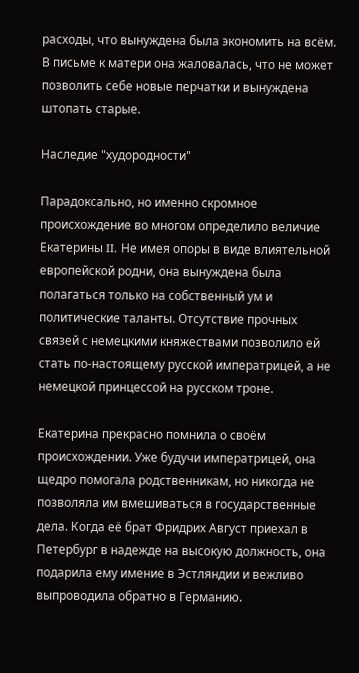расходы, что вынуждена была экономить на всём. В письме к матери она жаловалась, что не может позволить себе новые перчатки и вынуждена штопать старые.

Наследие "худородности"

Парадоксально, но именно скромное происхождение во многом определило величие Екатерины II. Не имея опоры в виде влиятельной европейской родни, она вынуждена была полагаться только на собственный ум и политические таланты. Отсутствие прочных связей с немецкими княжествами позволило ей стать по-настоящему русской императрицей, а не немецкой принцессой на русском троне.

Екатерина прекрасно помнила о своём происхождении. Уже будучи императрицей, она щедро помогала родственникам, но никогда не позволяла им вмешиваться в государственные дела. Когда её брат Фридрих Август приехал в Петербург в надежде на высокую должность, она подарила ему имение в Эстляндии и вежливо выпроводила обратно в Германию.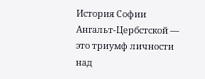История Софии Ангальт-Цербстской — это триумф личности над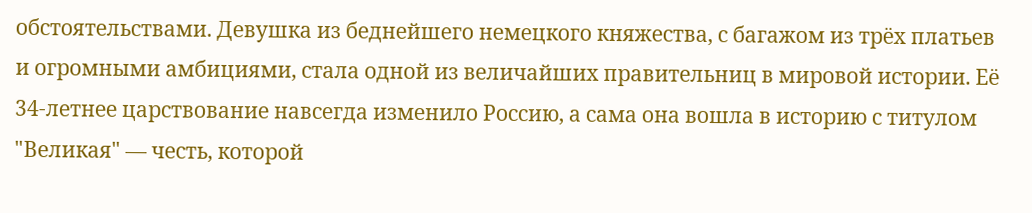обстоятельствами. Девушка из беднейшего немецкого княжества, с багажом из трёх платьев и огромными амбициями, стала одной из величайших правительниц в мировой истории. Её 34-летнее царствование навсегда изменило Россию, а сама она вошла в историю с титулом "Великая" — честь, которой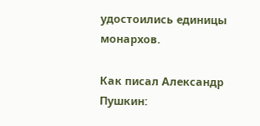удостоились единицы монархов.

Как писал Александр Пушкин: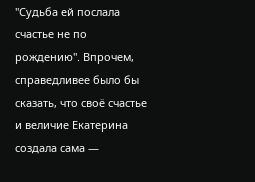"Судьба ей послала счастье не по рождению". Впрочем, справедливее было бы сказать, что своё счастье и величие Екатерина создала сама —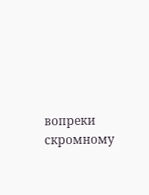вопреки скромному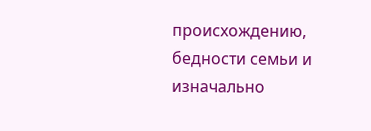происхождению, бедности семьи и изначально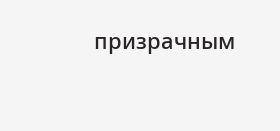призрачным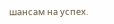шансам на успех.